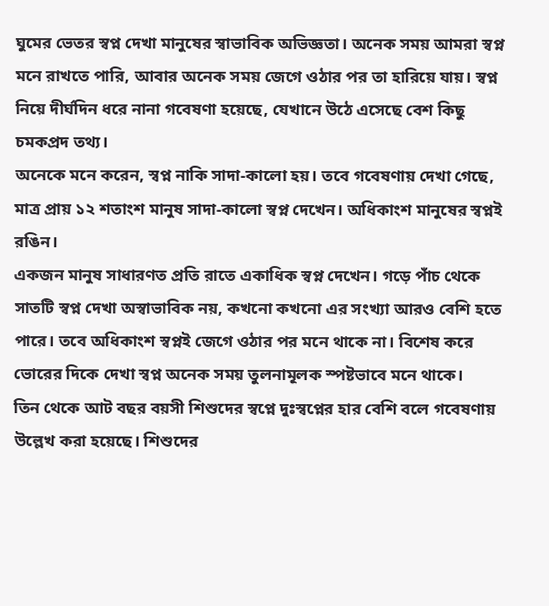ঘুমের ভেতর স্বপ্ন দেখা মানুষের স্বাভাবিক অভিজ্ঞতা। অনেক সময় আমরা স্বপ্ন মনে রাখতে পারি, আবার অনেক সময় জেগে ওঠার পর তা হারিয়ে যায়। স্বপ্ন নিয়ে দীর্ঘদিন ধরে নানা গবেষণা হয়েছে, যেখানে উঠে এসেছে বেশ কিছু চমকপ্রদ তথ্য।
অনেকে মনে করেন, স্বপ্ন নাকি সাদা-কালো হয়। তবে গবেষণায় দেখা গেছে, মাত্র প্রায় ১২ শতাংশ মানুষ সাদা-কালো স্বপ্ন দেখেন। অধিকাংশ মানুষের স্বপ্নই রঙিন।
একজন মানুষ সাধারণত প্রতি রাতে একাধিক স্বপ্ন দেখেন। গড়ে পাঁচ থেকে সাতটি স্বপ্ন দেখা অস্বাভাবিক নয়, কখনো কখনো এর সংখ্যা আরও বেশি হতে পারে। তবে অধিকাংশ স্বপ্নই জেগে ওঠার পর মনে থাকে না। বিশেষ করে ভোরের দিকে দেখা স্বপ্ন অনেক সময় তুলনামূলক স্পষ্টভাবে মনে থাকে।
তিন থেকে আট বছর বয়সী শিশুদের স্বপ্নে দুঃস্বপ্নের হার বেশি বলে গবেষণায় উল্লেখ করা হয়েছে। শিশুদের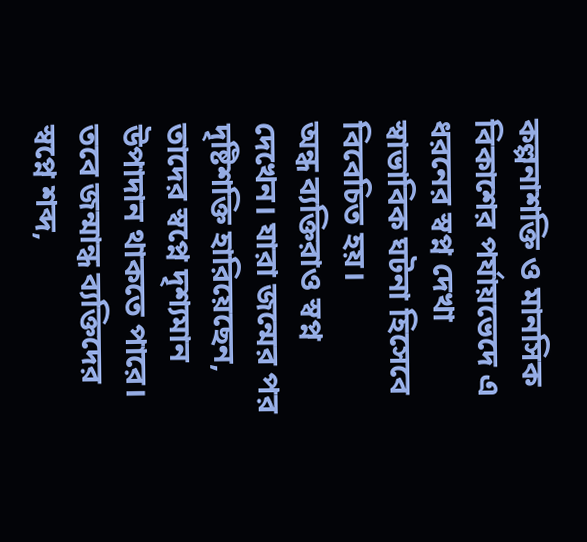কল্পনাশক্তি ও মানসিক বিকাশের পর্যায়ভেদে এ ধরনের স্বপ্ন দেখা স্বাভাবিক ঘটনা হিসেবে বিবেচিত হয়।
অন্ধ ব্যক্তিরাও স্বপ্ন দেখেন। যারা জন্মের পর দৃষ্টিশক্তি হারিয়েছেন, তাদের স্বপ্নে দৃশ্যমান উপাদান থাকতে পারে। তবে জন্মান্ধ ব্যক্তিদের স্বপ্নে শব্দ,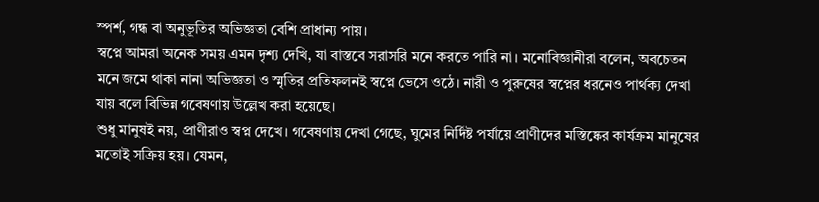স্পর্শ, গন্ধ বা অনুভূতির অভিজ্ঞতা বেশি প্রাধান্য পায়।
স্বপ্নে আমরা অনেক সময় এমন দৃশ্য দেখি, যা বাস্তবে সরাসরি মনে করতে পারি না। মনোবিজ্ঞানীরা বলেন, অবচেতন মনে জমে থাকা নানা অভিজ্ঞতা ও স্মৃতির প্রতিফলনই স্বপ্নে ভেসে ওঠে। নারী ও পুরুষের স্বপ্নের ধরনেও পার্থক্য দেখা যায় বলে বিভিন্ন গবেষণায় উল্লেখ করা হয়েছে।
শুধু মানুষই নয়, প্রাণীরাও স্বপ্ন দেখে। গবেষণায় দেখা গেছে, ঘুমের নির্দিষ্ট পর্যায়ে প্রাণীদের মস্তিষ্কের কার্যক্রম মানুষের মতোই সক্রিয় হয়। যেমন,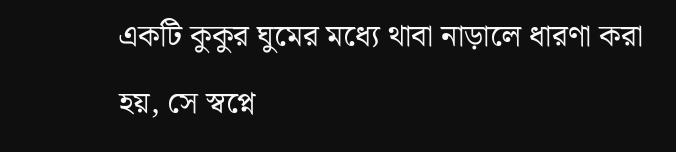একটি কুকুর ঘুমের মধ্যে থাবা নাড়ালে ধারণা করা হয়, সে স্বপ্নে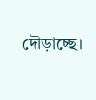দৌড়াচ্ছে।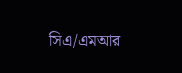সিএ/এমআর